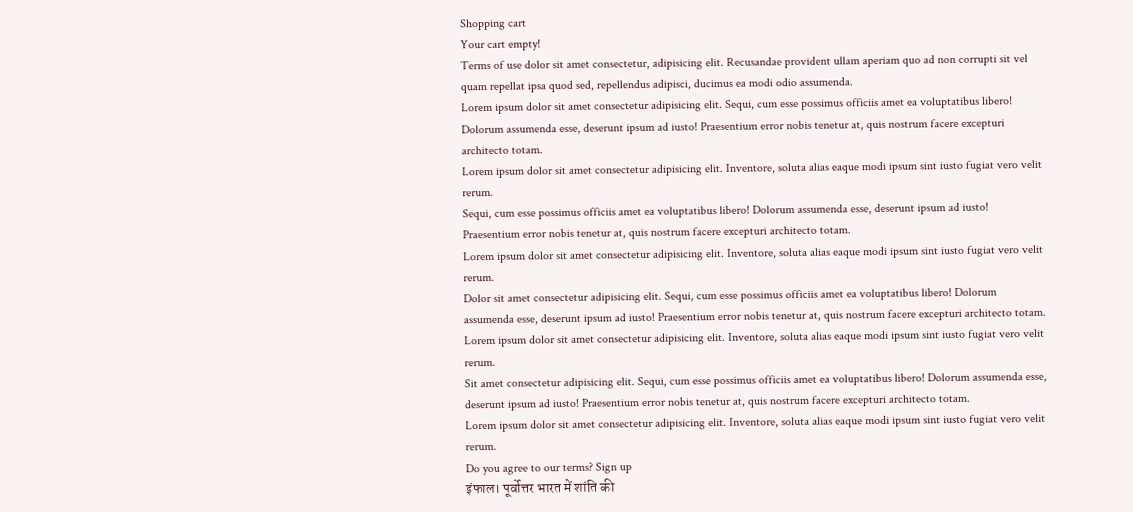Shopping cart
Your cart empty!
Terms of use dolor sit amet consectetur, adipisicing elit. Recusandae provident ullam aperiam quo ad non corrupti sit vel quam repellat ipsa quod sed, repellendus adipisci, ducimus ea modi odio assumenda.
Lorem ipsum dolor sit amet consectetur adipisicing elit. Sequi, cum esse possimus officiis amet ea voluptatibus libero! Dolorum assumenda esse, deserunt ipsum ad iusto! Praesentium error nobis tenetur at, quis nostrum facere excepturi architecto totam.
Lorem ipsum dolor sit amet consectetur adipisicing elit. Inventore, soluta alias eaque modi ipsum sint iusto fugiat vero velit rerum.
Sequi, cum esse possimus officiis amet ea voluptatibus libero! Dolorum assumenda esse, deserunt ipsum ad iusto! Praesentium error nobis tenetur at, quis nostrum facere excepturi architecto totam.
Lorem ipsum dolor sit amet consectetur adipisicing elit. Inventore, soluta alias eaque modi ipsum sint iusto fugiat vero velit rerum.
Dolor sit amet consectetur adipisicing elit. Sequi, cum esse possimus officiis amet ea voluptatibus libero! Dolorum assumenda esse, deserunt ipsum ad iusto! Praesentium error nobis tenetur at, quis nostrum facere excepturi architecto totam.
Lorem ipsum dolor sit amet consectetur adipisicing elit. Inventore, soluta alias eaque modi ipsum sint iusto fugiat vero velit rerum.
Sit amet consectetur adipisicing elit. Sequi, cum esse possimus officiis amet ea voluptatibus libero! Dolorum assumenda esse, deserunt ipsum ad iusto! Praesentium error nobis tenetur at, quis nostrum facere excepturi architecto totam.
Lorem ipsum dolor sit amet consectetur adipisicing elit. Inventore, soluta alias eaque modi ipsum sint iusto fugiat vero velit rerum.
Do you agree to our terms? Sign up
इंफाल। पूर्वोत्तर भारत में शांति की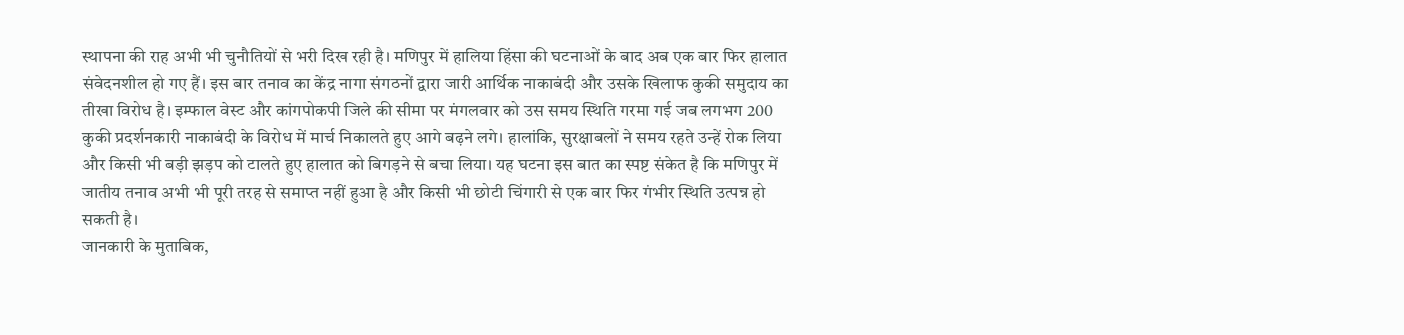स्थापना की राह अभी भी चुनौतियों से भरी दिख रही है। मणिपुर में हालिया हिंसा की घटनाओं के बाद अब एक बार फिर हालात संवेदनशील हो गए हैं। इस बार तनाव का केंद्र नागा संगठनों द्वारा जारी आर्थिक नाकाबंदी और उसके खिलाफ कुकी समुदाय का तीखा विरोध है। इम्फाल वेस्ट और कांगपोकपी जिले की सीमा पर मंगलवार को उस समय स्थिति गरमा गई जब लगभग 200 कुकी प्रदर्शनकारी नाकाबंदी के विरोध में मार्च निकालते हुए आगे बढ़ने लगे। हालांकि, सुरक्षाबलों ने समय रहते उन्हें रोक लिया और किसी भी बड़ी झड़प को टालते हुए हालात को बिगड़ने से बचा लिया। यह घटना इस बात का स्पष्ट संकेत है कि मणिपुर में जातीय तनाव अभी भी पूरी तरह से समाप्त नहीं हुआ है और किसी भी छोटी चिंगारी से एक बार फिर गंभीर स्थिति उत्पन्न हो सकती है।
जानकारी के मुताबिक,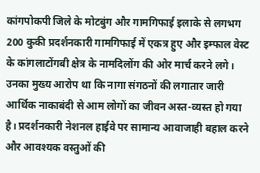कांगपोकपी जिले के मोटबुंग और गामगिफाई इलाके से लगभग 200 कुकी प्रदर्शनकारी गामगिफाई में एकत्र हुए और इम्फाल वेस्ट के कांगलाटोंगबी क्षेत्र के नामदिलोंग की ओर मार्च करने लगे। उनका मुख्य आरोप था कि नागा संगठनों की लगातार जारी आर्थिक नाकाबंदी से आम लोगों का जीवन अस्त-व्यस्त हो गया है। प्रदर्शनकारी नेशनल हाईवे पर सामान्य आवाजाही बहाल करने और आवश्यक वस्तुओं की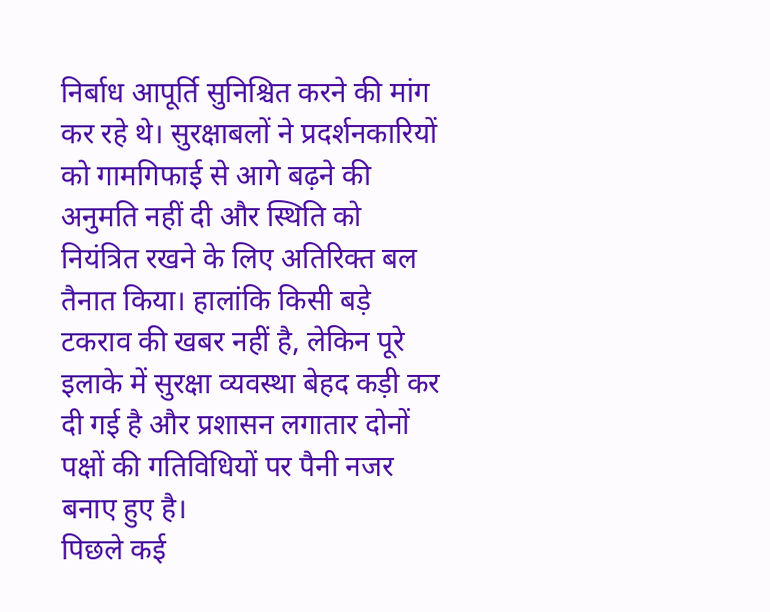निर्बाध आपूर्ति सुनिश्चित करने की मांग कर रहे थे। सुरक्षाबलों ने प्रदर्शनकारियों को गामगिफाई से आगे बढ़ने की अनुमति नहीं दी और स्थिति को नियंत्रित रखने के लिए अतिरिक्त बल तैनात किया। हालांकि किसी बड़े टकराव की खबर नहीं है, लेकिन पूरे इलाके में सुरक्षा व्यवस्था बेहद कड़ी कर दी गई है और प्रशासन लगातार दोनों पक्षों की गतिविधियों पर पैनी नजर बनाए हुए है।
पिछले कई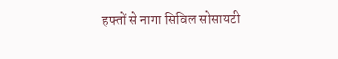हफ्तों से नागा सिविल सोसायटी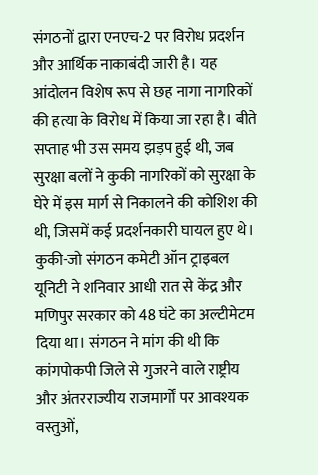संगठनों द्वारा एनएच-2 पर विरोध प्रदर्शन और आर्थिक नाकाबंदी जारी है। यह आंदोलन विशेष रूप से छह नागा नागरिकों की हत्या के विरोध में किया जा रहा है। बीते सप्ताह भी उस समय झड़प हुई थी, जब सुरक्षा बलों ने कुकी नागरिकों को सुरक्षा के घेरे में इस मार्ग से निकालने की कोशिश की थी, जिसमें कई प्रदर्शनकारी घायल हुए थे। कुकी-जो संगठन कमेटी ऑन ट्राइबल यूनिटी ने शनिवार आधी रात से केंद्र और मणिपुर सरकार को 48 घंटे का अल्टीमेटम दिया था। संगठन ने मांग की थी कि कांगपोकपी जिले से गुजरने वाले राष्ट्रीय और अंतरराज्यीय राजमार्गों पर आवश्यक वस्तुओं,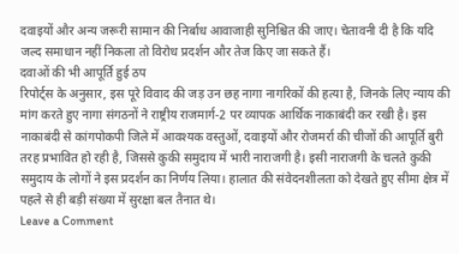दवाइयों और अन्य जरूरी सामान की निर्बाध आवाजाही सुनिश्चित की जाए। चेतावनी दी है कि यदि जल्द समाधान नहीं निकला तो विरोध प्रदर्शन और तेज किए जा सकते हैं।
दवाओं की भी आपूर्ति हुई ठप
रिपोर्ट्स के अनुसार, इस पूरे विवाद की जड़ उन छह नागा नागरिकों की हत्या है, जिनके लिए न्याय की मांग करते हुए नागा संगठनों ने राष्ट्रीय राजमार्ग-2 पर व्यापक आर्थिक नाकाबंदी कर रखी है। इस नाकाबंदी से कांगपोकपी जिले में आवश्यक वस्तुओं, दवाइयों और रोजमर्रा की चीजों की आपूर्ति बुरी तरह प्रभावित हो रही है, जिससे कुकी समुदाय में भारी नाराजगी है। इसी नाराजगी के चलते कुकी समुदाय के लोगों ने इस प्रदर्शन का निर्णय लिया। हालात की संवेदनशीलता को देखते हुए सीमा क्षेत्र में पहले से ही बड़ी संख्या में सुरक्षा बल तैनात थे।
Leave a Comment